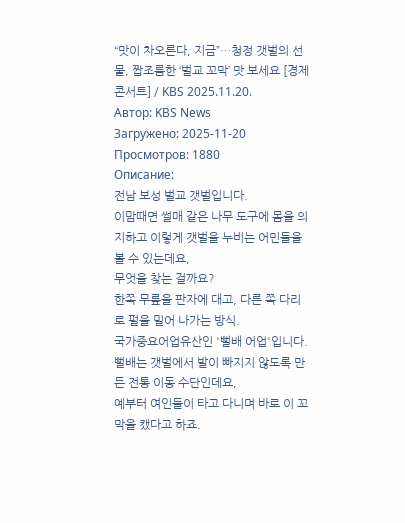“맛이 차오른다, 지금”…청정 갯벌의 선물, 짭조름한 ‘벌교 꼬막’ 맛 보세요 [경제콘서트] / KBS 2025.11.20.
Автор: KBS News
Загружено: 2025-11-20
Просмотров: 1880
Описание:
전남 보성 벌교 갯벌입니다.
이맘때면 썰매 같은 나무 도구에 몸을 의지하고 이렇게 갯벌을 누비는 어민들을 볼 수 있는데요,
무엇을 찾는 걸까요?
한쪽 무릎을 판자에 대고, 다른 쪽 다리로 펄을 밀어 나가는 방식.
국가중요어업유산인 '뻘배 어업'입니다.
뻘배는 갯벌에서 발이 빠지지 않도록 만든 전통 이동 수단인데요,
예부터 여인들이 타고 다니며 바로 이 꼬막을 캤다고 하죠.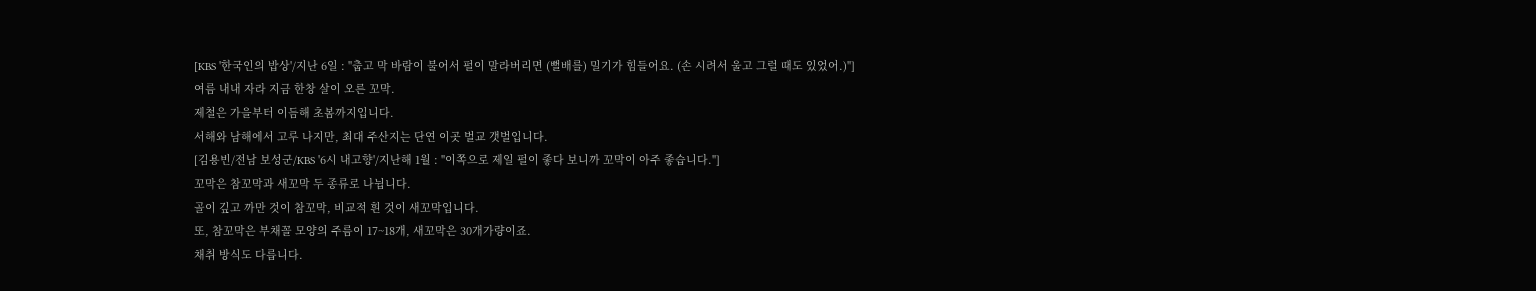[KBS '한국인의 밥상'/지난 6일 : "춥고 막 바람이 불어서 펄이 말라버리면 (뻘배를) 밀기가 힘들어요. (손 시려서 울고 그럴 때도 있었어.)"]
여름 내내 자라 지금 한창 살이 오른 꼬막.
제철은 가을부터 이듬해 초봄까지입니다.
서해와 남해에서 고루 나지만, 최대 주산지는 단연 이곳 벌교 갯벌입니다.
[김용빈/전남 보성군/KBS '6시 내고향'/지난해 1월 : "이쪽으로 제일 펄이 좋다 보니까 꼬막이 아주 좋습니다."]
꼬막은 참꼬막과 새꼬막 두 종류로 나뉩니다.
골이 깊고 까만 것이 참꼬막, 비교적 흰 것이 새꼬막입니다.
또, 참꼬막은 부채꼴 모양의 주름이 17~18개, 새꼬막은 30개가량이죠.
채취 방식도 다릅니다.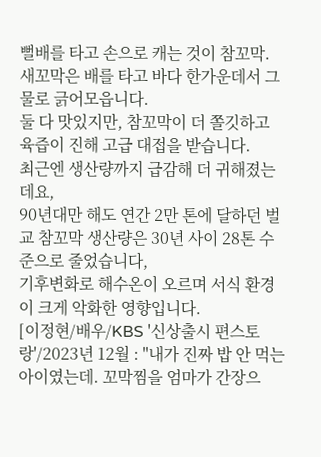뻘배를 타고 손으로 캐는 것이 참꼬막.
새꼬막은 배를 타고 바다 한가운데서 그물로 긁어모읍니다.
둘 다 맛있지만, 참꼬막이 더 쫄깃하고 육즙이 진해 고급 대접을 받습니다.
최근엔 생산량까지 급감해 더 귀해졌는데요,
90년대만 해도 연간 2만 톤에 달하던 벌교 참꼬막 생산량은 30년 사이 28톤 수준으로 줄었습니다,
기후변화로 해수온이 오르며 서식 환경이 크게 악화한 영향입니다.
[이정현/배우/KBS '신상출시 편스토랑'/2023년 12월 : "내가 진짜 밥 안 먹는 아이였는데. 꼬막찜을 엄마가 간장으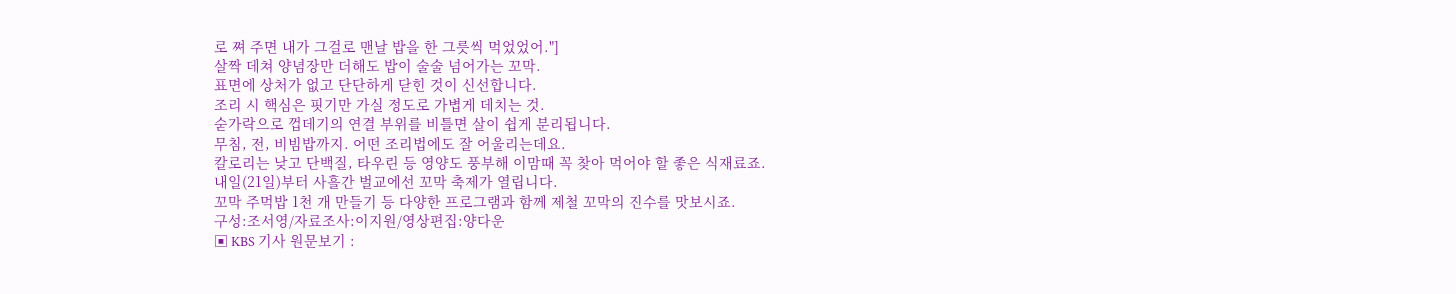로 쪄 주면 내가 그걸로 맨날 밥을 한 그릇씩 먹었었어."]
살짝 데쳐 양념장만 더해도 밥이 술술 넘어가는 꼬막.
표면에 상처가 없고 단단하게 닫힌 것이 신선합니다.
조리 시 핵심은 핏기만 가실 정도로 가볍게 데치는 것.
숟가락으로 껍데기의 연결 부위를 비틀면 살이 쉽게 분리됩니다.
무침, 전, 비빔밥까지. 어떤 조리법에도 잘 어울리는데요.
칼로리는 낮고 단백질, 타우린 등 영양도 풍부해 이맘때 꼭 찾아 먹어야 할 좋은 식재료죠.
내일(21일)부터 사흘간 벌교에선 꼬막 축제가 열립니다.
꼬막 주먹밥 1천 개 만들기 등 다양한 프로그램과 함께 제철 꼬막의 진수를 맛보시죠.
구성:조서영/자료조사:이지원/영상편집:양다운
▣ KBS 기사 원문보기 :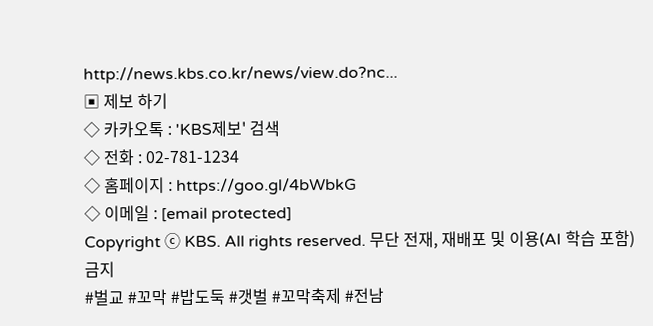http://news.kbs.co.kr/news/view.do?nc...
▣ 제보 하기
◇ 카카오톡 : 'KBS제보' 검색
◇ 전화 : 02-781-1234
◇ 홈페이지 : https://goo.gl/4bWbkG
◇ 이메일 : [email protected]
Copyright ⓒ KBS. All rights reserved. 무단 전재, 재배포 및 이용(AI 학습 포함) 금지
#벌교 #꼬막 #밥도둑 #갯벌 #꼬막축제 #전남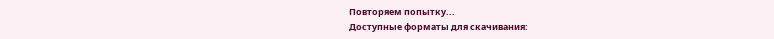Повторяем попытку...
Доступные форматы для скачивания: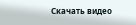Скачать видео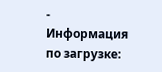-
Информация по загрузке: